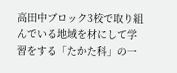高田中ブロック3校で取り組んでいる地域を材にして学習をする「たかた科」の一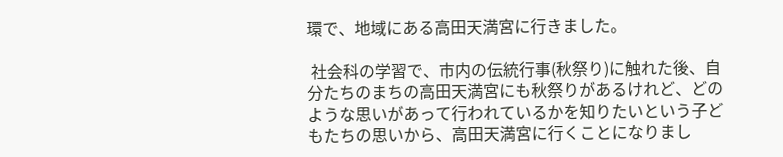環で、地域にある高田天満宮に行きました。

 社会科の学習で、市内の伝統行事(秋祭り)に触れた後、自分たちのまちの高田天満宮にも秋祭りがあるけれど、どのような思いがあって行われているかを知りたいという子どもたちの思いから、高田天満宮に行くことになりまし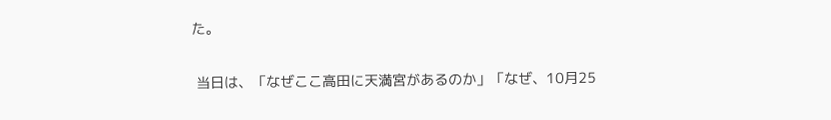た。

 当日は、「なぜここ高田に天満宮があるのか」「なぜ、10月25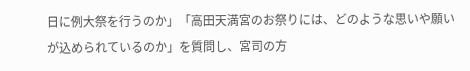日に例大祭を行うのか」「高田天満宮のお祭りには、どのような思いや願いが込められているのか」を質問し、宮司の方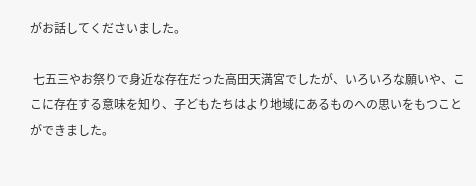がお話してくださいました。

 七五三やお祭りで身近な存在だった高田天満宮でしたが、いろいろな願いや、ここに存在する意味を知り、子どもたちはより地域にあるものへの思いをもつことができました。